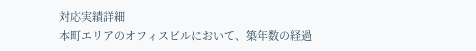対応実績詳細
本町エリアのオフィスビルにおいて、築年数の経過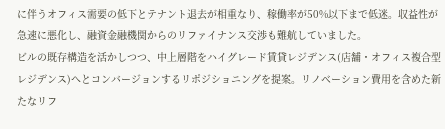に伴うオフィス需要の低下とテナント退去が相重なり、稼働率が50%以下まで低迷。収益性が急速に悪化し、融資金融機関からのリファイナンス交渉も難航していました。
ビルの既存構造を活かしつつ、中上層階をハイグレード賃貸レジデンス(店舗・オフィス複合型レジデンス)へとコンバージョンするリポジショニングを提案。リノベーション費用を含めた新たなリフ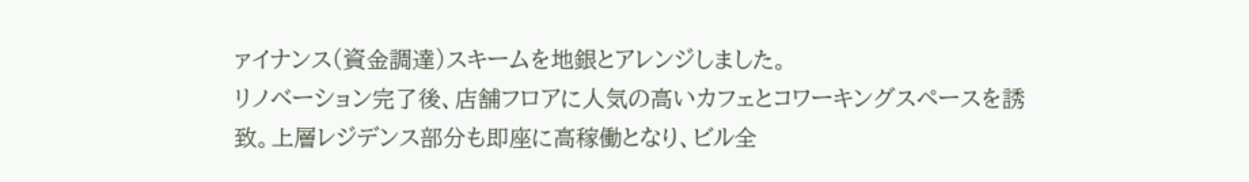ァイナンス(資金調達)スキームを地銀とアレンジしました。
リノベーション完了後、店舗フロアに人気の高いカフェとコワーキングスペースを誘致。上層レジデンス部分も即座に高稼働となり、ビル全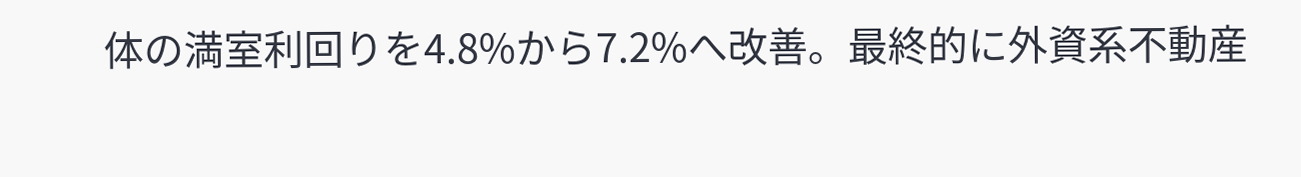体の満室利回りを4.8%から7.2%へ改善。最終的に外資系不動産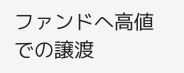ファンドへ高値での譲渡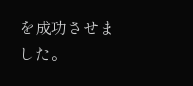を成功させました。